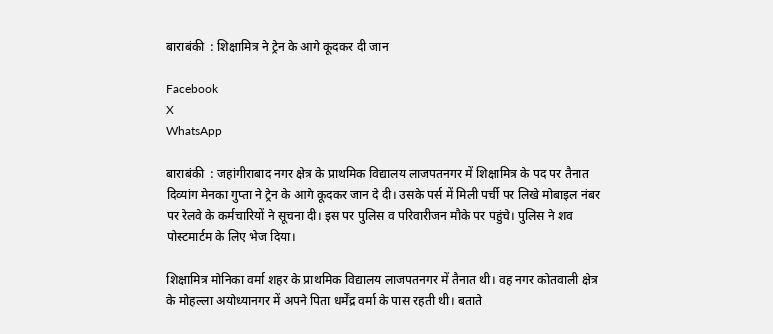बाराबंकी  : शिक्षामित्र ने ट्रेन के आगे कूदकर दी जान

Facebook
X
WhatsApp

बाराबंकी  : जहांगीराबाद नगर क्षेत्र के प्राथमिक विद्यालय लाजपतनगर में शिक्षामित्र के पद पर तैनात दिव्यांग मेनका गुप्ता ने ट्रेन के आगे कूदकर जान दे दी। उसके पर्स में मिली पर्ची पर लिखे मोबाइल नंबर पर रेलवे के कर्मचारियों ने सूचना दी। इस पर पुलिस व परिवारीजन मौके पर पहुंचे। पुलिस ने शव पोस्टमार्टम के लिए भेज दिया।

शिक्षामित्र मोनिका वर्मा शहर के प्राथमिक विद्यालय लाजपतनगर में तैनात थी। वह नगर कोतवाली क्षेत्र के मोहल्ला अयोध्यानगर में अपने पिता धर्मेंद्र वर्मा के पास रहती थी। बताते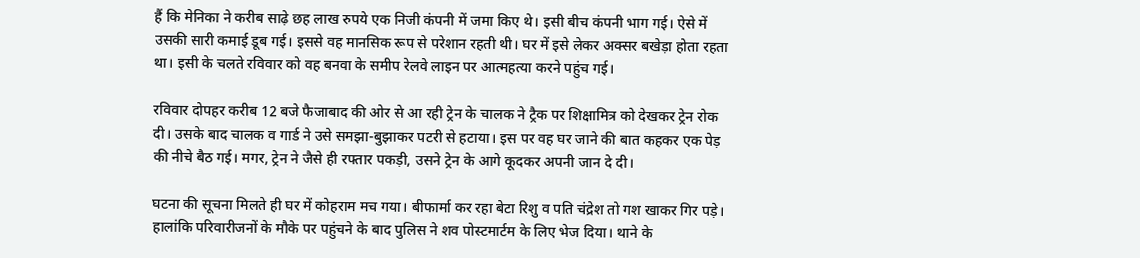हैं कि मेनिका ने करीब साढ़े छह लाख रुपये एक निजी कंपनी में जमा किए थे। इसी बीच कंपनी भाग गई। ऐसे में उसकी सारी कमाई डूब गई। इससे वह मानसिक रूप से परेशान रहती थी। घर में इसे लेकर अक्सर बखेड़ा होता रहता था। इसी के चलते रविवार को वह बनवा के समीप रेलवे लाइन पर आत्महत्या करने पहुंच गई।

रविवार दोपहर करीब 12 बजे फैजाबाद की ओर से आ रही ट्रेन के चालक ने ट्रैक पर शिक्षामित्र को देखकर ट्रेन रोक दी। उसके बाद चालक व गार्ड ने उसे समझा-बुझाकर पटरी से हटाया। इस पर वह घर जाने की बात कहकर एक पेड़ की नीचे बैठ गई। मगर, ट्रेन ने जैसे ही रफ्तार पकड़ी, उसने ट्रेन के आगे कूदकर अपनी जान दे दी।

घटना की सूचना मिलते ही घर में कोहराम मच गया। बीफार्मा कर रहा बेटा रिशु व पति चंद्रेश तो गश खाकर गिर पड़े। हालांकि परिवारीजनों के मौके पर पहुंचने के बाद पुलिस ने शव पोस्टमार्टम के लिए भेज दिया। थाने के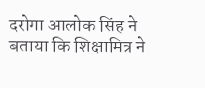दरोगा आलोक सिंह ने बताया कि शिक्षामित्र ने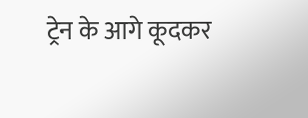ट्रेन के आगे कूदकर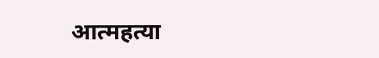आत्महत्या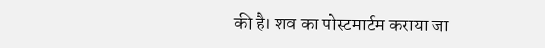की है। शव का पोस्टमार्टम कराया जा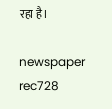रहा है।

newspaper rec728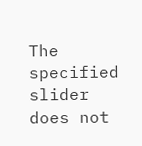The specified slider does not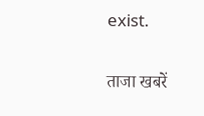exist.

ताजा खबरें